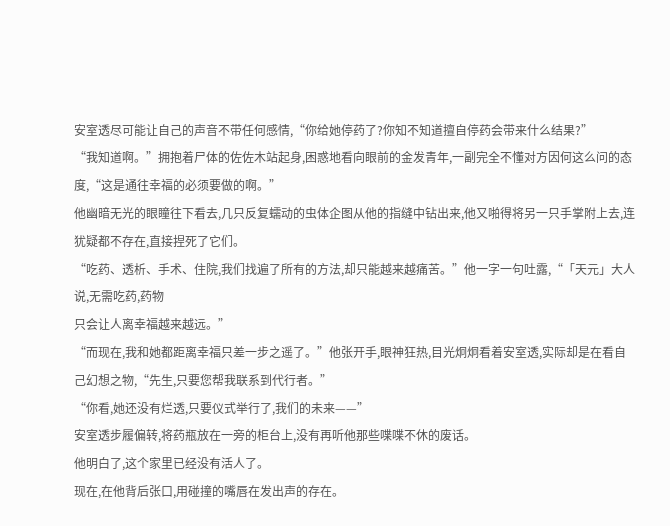安室透尽可能让自己的声音不带任何感情,“你给她停药了?你知不知道擅自停药会带来什么结果?”
“我知道啊。”拥抱着尸体的佐佐木站起身,困惑地看向眼前的金发青年,一副完全不懂对方因何这么问的态度,“这是通往幸福的必须要做的啊。”
他幽暗无光的眼瞳往下看去,几只反复蠕动的虫体企图从他的指缝中钻出来,他又啪得将另一只手掌附上去,连犹疑都不存在,直接捏死了它们。
“吃药、透析、手术、住院,我们找遍了所有的方法,却只能越来越痛苦。”他一字一句吐露,“「天元」大人说,无需吃药,药物
只会让人离幸福越来越远。”
“而现在,我和她都距离幸福只差一步之遥了。”他张开手,眼神狂热,目光炯炯看着安室透,实际却是在看自己幻想之物,“先生,只要您帮我联系到代行者。”
“你看,她还没有烂透,只要仪式举行了,我们的未来——”
安室透步履偏转,将药瓶放在一旁的柜台上,没有再听他那些喋喋不休的废话。
他明白了,这个家里已经没有活人了。
现在,在他背后张口,用碰撞的嘴唇在发出声的存在。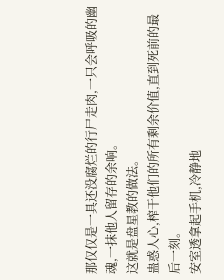那仅仅是一具还没腐烂的行尸走肉,一只会呼吸的幽魂,一抹他人留存的余响。
这就是盘星教的做法。
蛊惑人心,榨干他们的所有剩余价值,直到死前的最后一刻。
安室透拿起手机,冷静地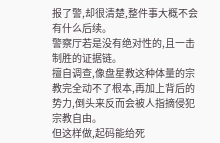报了警,却很清楚,整件事大概不会有什么后续。
警察厅若是没有绝对性的,且一击制胜的证据链。
擅自调查,像盘星教这种体量的宗教完全动不了根本,再加上背后的势力,倒头来反而会被人指摘侵犯宗教自由。
但这样做,起码能给死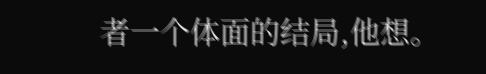者一个体面的结局,他想。